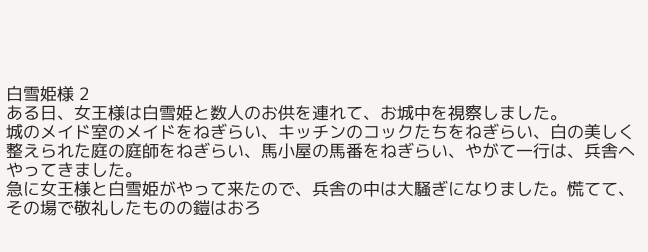白雪姫様 2
ある日、女王様は白雪姫と数人のお供を連れて、お城中を視察しました。
城のメイド室のメイドをねぎらい、キッチンのコックたちをねぎらい、白の美しく整えられた庭の庭師をねぎらい、馬小屋の馬番をねぎらい、やがて一行は、兵舎へやってきました。
急に女王様と白雪姫がやって来たので、兵舎の中は大騒ぎになりました。慌てて、その場で敬礼したものの鎧はおろ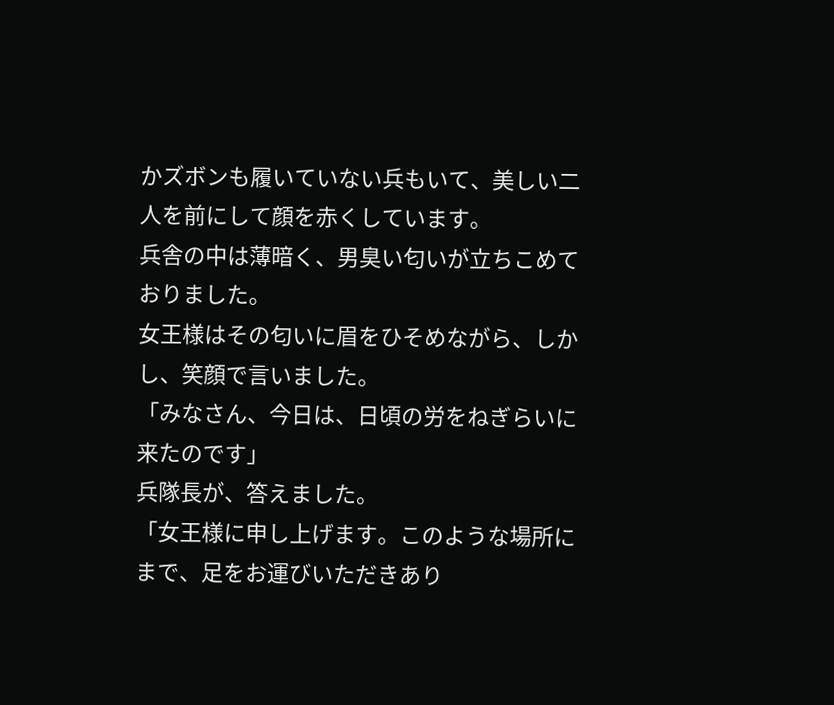かズボンも履いていない兵もいて、美しい二人を前にして顔を赤くしています。
兵舎の中は薄暗く、男臭い匂いが立ちこめておりました。
女王様はその匂いに眉をひそめながら、しかし、笑顔で言いました。
「みなさん、今日は、日頃の労をねぎらいに来たのです」
兵隊長が、答えました。
「女王様に申し上げます。このような場所にまで、足をお運びいただきあり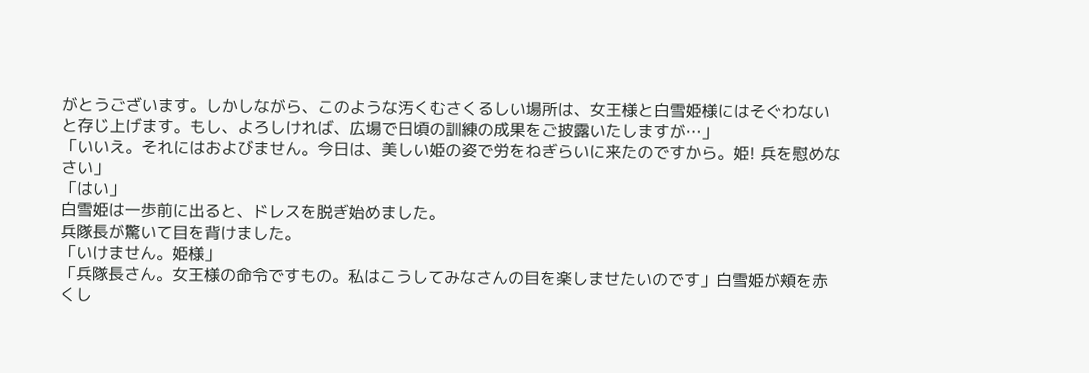がとうございます。しかしながら、このような汚くむさくるしい場所は、女王様と白雪姫様にはそぐわないと存じ上げます。もし、よろしければ、広場で日頃の訓練の成果をご披露いたしますが…」
「いいえ。それにはおよびません。今日は、美しい姫の姿で労をねぎらいに来たのですから。姫! 兵を慰めなさい」
「はい」
白雪姫は一歩前に出ると、ドレスを脱ぎ始めました。
兵隊長が驚いて目を背けました。
「いけません。姫様」
「兵隊長さん。女王様の命令ですもの。私はこうしてみなさんの目を楽しませたいのです」白雪姫が頬を赤くし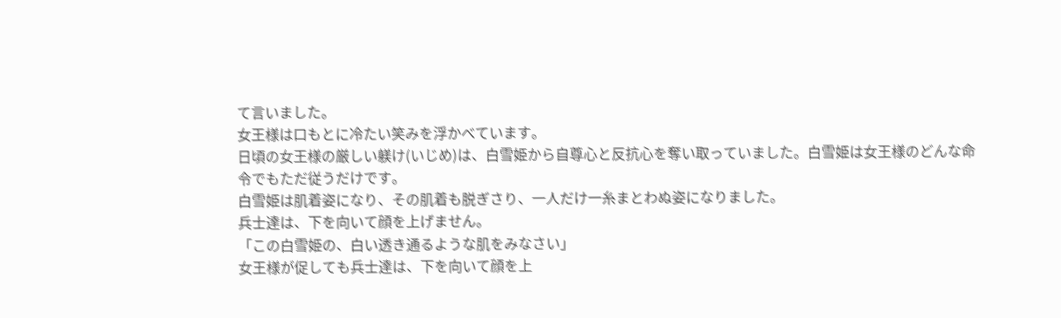て言いました。
女王様は口もとに冷たい笑みを浮かべています。
日頃の女王様の厳しい躾け(いじめ)は、白雪姫から自尊心と反抗心を奪い取っていました。白雪姫は女王様のどんな命令でもただ従うだけです。
白雪姫は肌着姿になり、その肌着も脱ぎさり、一人だけ一糸まとわぬ姿になりました。
兵士達は、下を向いて顔を上げません。
「この白雪姫の、白い透き通るような肌をみなさい」
女王様が促しても兵士達は、下を向いて顔を上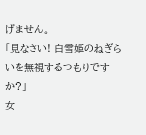げません。
「見なさい! 白雪姫のねぎらいを無視するつもりですか?」
女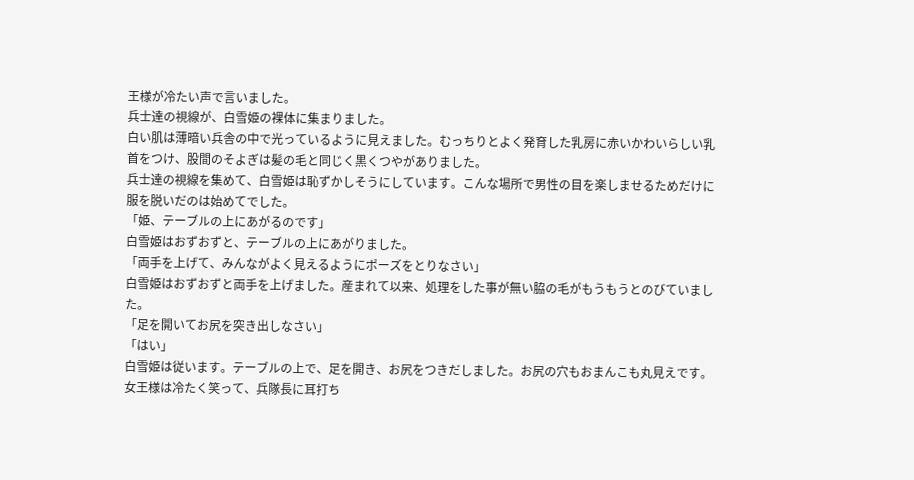王様が冷たい声で言いました。
兵士達の視線が、白雪姫の裸体に集まりました。
白い肌は薄暗い兵舎の中で光っているように見えました。むっちりとよく発育した乳房に赤いかわいらしい乳首をつけ、股間のそよぎは髪の毛と同じく黒くつやがありました。
兵士達の視線を集めて、白雪姫は恥ずかしそうにしています。こんな場所で男性の目を楽しませるためだけに服を脱いだのは始めてでした。
「姫、テーブルの上にあがるのです」
白雪姫はおずおずと、テーブルの上にあがりました。
「両手を上げて、みんながよく見えるようにポーズをとりなさい」
白雪姫はおずおずと両手を上げました。産まれて以来、処理をした事が無い脇の毛がもうもうとのびていました。
「足を開いてお尻を突き出しなさい」
「はい」
白雪姫は従います。テーブルの上で、足を開き、お尻をつきだしました。お尻の穴もおまんこも丸見えです。
女王様は冷たく笑って、兵隊長に耳打ち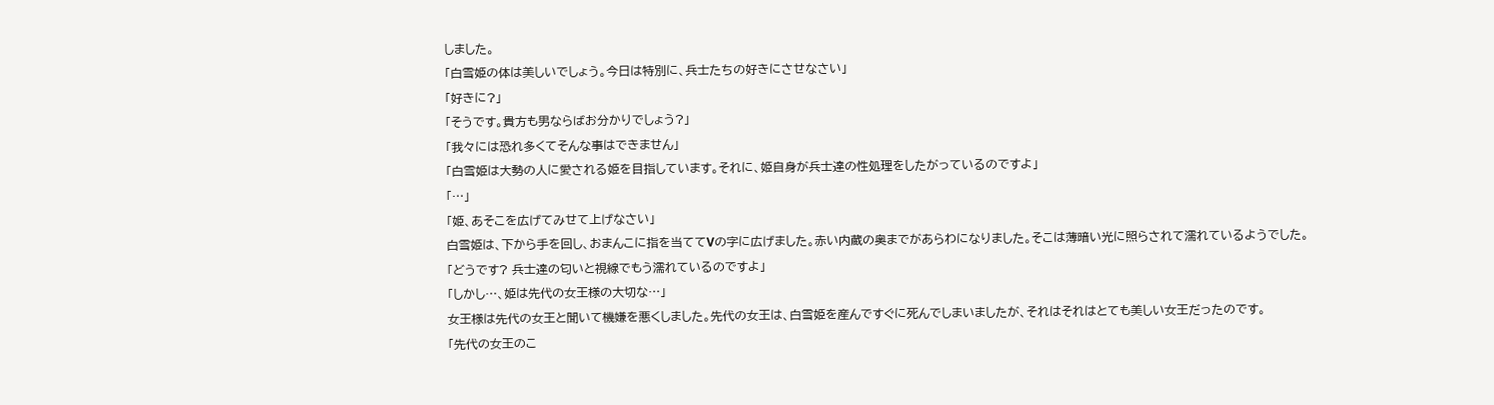しました。
「白雪姫の体は美しいでしょう。今日は特別に、兵士たちの好きにさせなさい」
「好きに?」
「そうです。貴方も男ならばお分かりでしょう?」
「我々には恐れ多くてそんな事はできません」
「白雪姫は大勢の人に愛される姫を目指しています。それに、姫自身が兵士達の性処理をしたがっているのですよ」
「…」
「姫、あそこを広げてみせて上げなさい」
白雪姫は、下から手を回し、おまんこに指を当ててVの字に広げました。赤い内蔵の奥までがあらわになりました。そこは薄暗い光に照らされて濡れているようでした。
「どうです? 兵士達の匂いと視線でもう濡れているのですよ」
「しかし…、姫は先代の女王様の大切な…」
女王様は先代の女王と聞いて機嫌を悪くしました。先代の女王は、白雪姫を産んですぐに死んでしまいましたが、それはそれはとても美しい女王だったのです。
「先代の女王のこ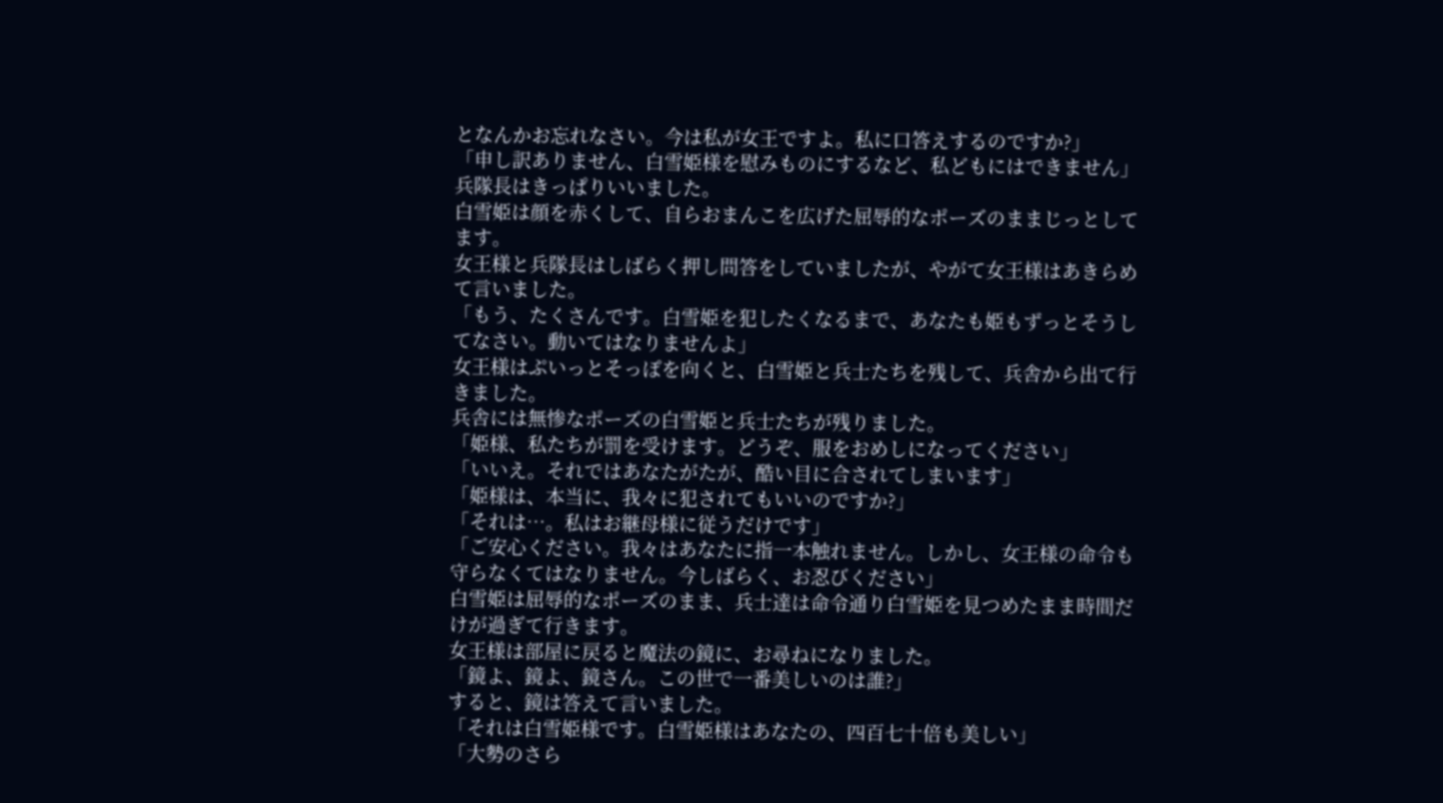となんかお忘れなさい。今は私が女王ですよ。私に口答えするのですか?」
「申し訳ありません、白雪姫様を慰みものにするなど、私どもにはできません」兵隊長はきっぱりいいました。
白雪姫は顔を赤くして、自らおまんこを広げた屈辱的なポーズのままじっとしてます。
女王様と兵隊長はしばらく押し問答をしていましたが、やがて女王様はあきらめて言いました。
「もう、たくさんです。白雪姫を犯したくなるまで、あなたも姫もずっとそうしてなさい。動いてはなりませんよ」
女王様はぷいっとそっぽを向くと、白雪姫と兵士たちを残して、兵舎から出て行きました。
兵舎には無惨なポーズの白雪姫と兵士たちが残りました。
「姫様、私たちが罰を受けます。どうぞ、服をおめしになってください」
「いいえ。それではあなたがたが、酷い目に合されてしまいます」
「姫様は、本当に、我々に犯されてもいいのですか?」
「それは…。私はお継母様に従うだけです」
「ご安心ください。我々はあなたに指一本触れません。しかし、女王様の命令も守らなくてはなりません。今しばらく、お忍びください」
白雪姫は屈辱的なポーズのまま、兵士達は命令通り白雪姫を見つめたまま時間だけが過ぎて行きます。
女王様は部屋に戻ると魔法の鏡に、お尋ねになりました。
「鏡よ、鏡よ、鏡さん。この世で一番美しいのは誰?」
すると、鏡は答えて言いました。
「それは白雪姫様です。白雪姫様はあなたの、四百七十倍も美しい」
「大勢のさら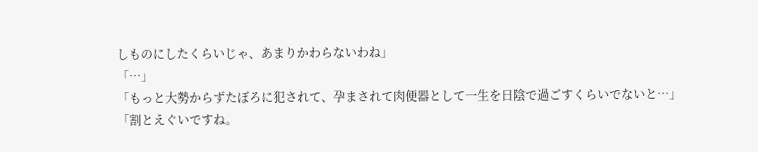しものにしたくらいじゃ、あまりかわらないわね」
「…」
「もっと大勢からずたぼろに犯されて、孕まされて肉便器として一生を日陰で過ごすくらいでないと…」
「割とえぐいですね。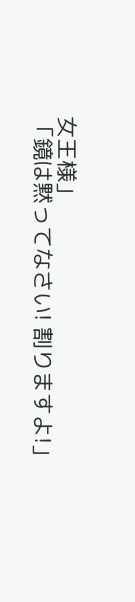女王様」
「鏡は黙ってなさい! 割りますよ!」